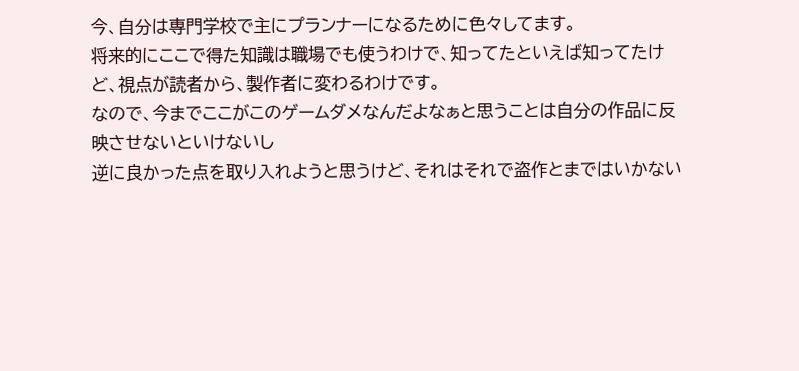今、自分は専門学校で主にプランナーになるために色々してます。
将来的にここで得た知識は職場でも使うわけで、知ってたといえば知ってたけど、視点が読者から、製作者に変わるわけです。
なので、今までここがこのゲームダメなんだよなぁと思うことは自分の作品に反映させないといけないし
逆に良かった点を取り入れようと思うけど、それはそれで盗作とまではいかない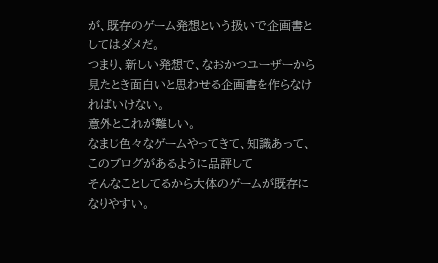が、既存のゲーム発想という扱いで企画書としてはダメだ。
つまり、新しい発想で、なおかつユーザーから見たとき面白いと思わせる企画書を作らなければいけない。
意外とこれが難しい。
なまじ色々なゲームやってきて、知識あって、このブログがあるように品評して
そんなことしてるから大体のゲームが既存になりやすい。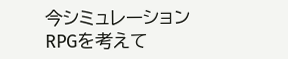今シミュレーションRPGを考えて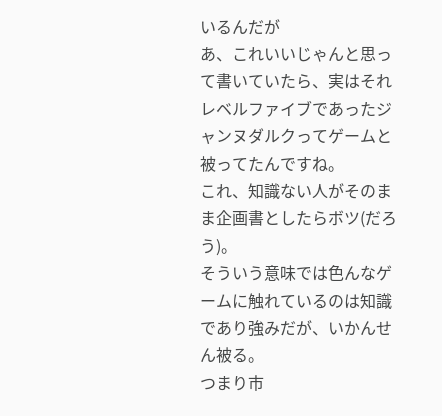いるんだが
あ、これいいじゃんと思って書いていたら、実はそれレベルファイブであったジャンヌダルクってゲームと被ってたんですね。
これ、知識ない人がそのまま企画書としたらボツ(だろう)。
そういう意味では色んなゲームに触れているのは知識であり強みだが、いかんせん被る。
つまり市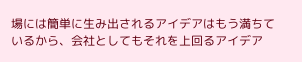場には簡単に生み出されるアイデアはもう満ちているから、会社としてもそれを上回るアイデア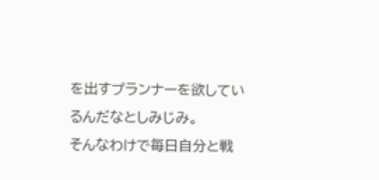を出すプランナーを欲しているんだなとしみじみ。
そんなわけで毎日自分と戦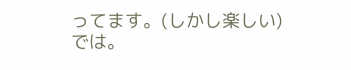ってます。(しかし楽しい)
では。